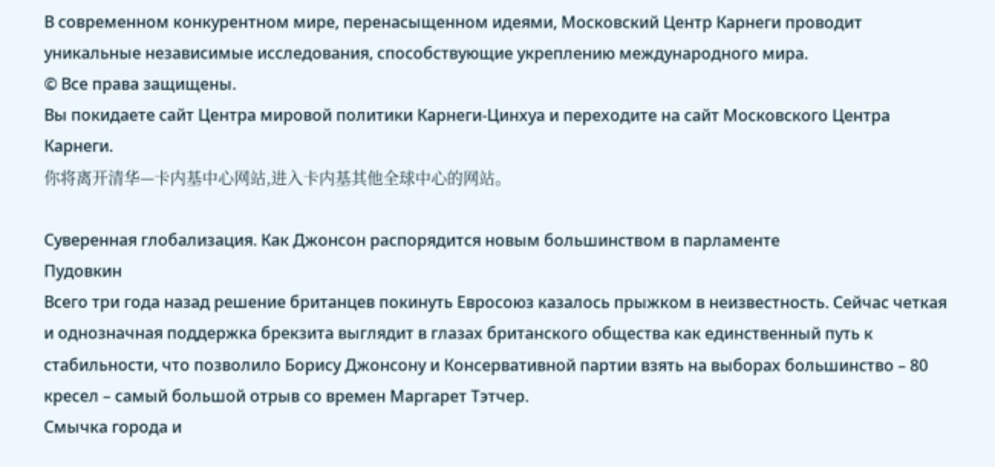В современном конкурентном мире, перенасыщенном идеями, Московский Центр Карнеги проводит уникальные независимые исследования, способствующие укреплению международного мира.
© Все права защищены.
Вы покидаете сайт Центра мировой политики Карнеги-Цинхуа и переходите на сайт Московского Центра Карнеги.
你将离开清华—卡内基中心网站,进入卡内基其他全球中心的网站。

Суверенная глобализация. Как Джонсон распорядится новым большинством в парламенте
Пудовкин
Всего три года назад решение британцев покинуть Евросоюз казалось прыжком в неизвестность. Сейчас четкая и однозначная поддержка брекзита выглядит в глазах британского общества как единственный путь к стабильности, что позволило Борису Джонсону и Консервативной партии взять на выборах большинство – 80 кресел – самый большой отрыв со времен Маргарет Тэтчер.
Смычка города и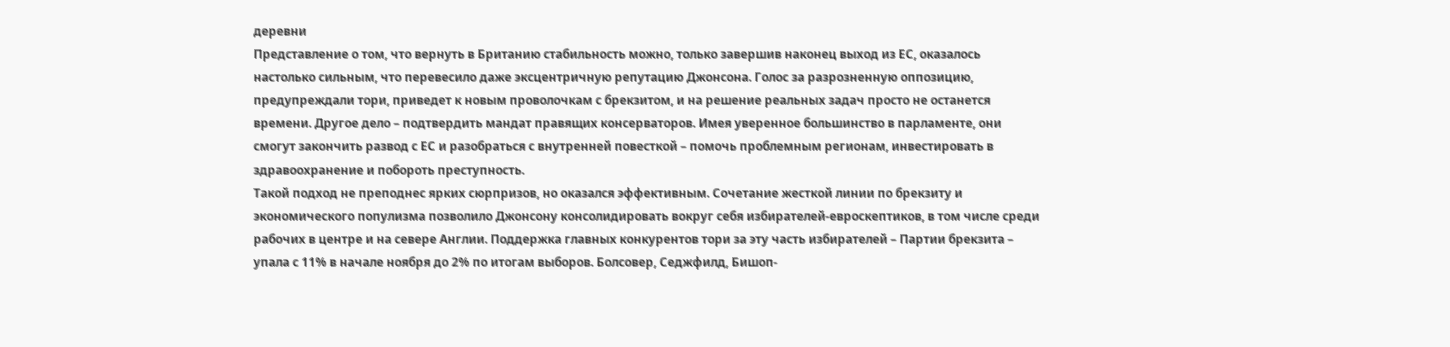деревни
Представление о том, что вернуть в Британию стабильность можно, только завершив наконец выход из ЕС, оказалось настолько сильным, что перевесило даже эксцентричную репутацию Джонсона. Голос за разрозненную оппозицию, предупреждали тори, приведет к новым проволочкам с брекзитом, и на решение реальных задач просто не останется времени. Другое дело – подтвердить мандат правящих консерваторов. Имея уверенное большинство в парламенте, они смогут закончить развод с ЕС и разобраться с внутренней повесткой – помочь проблемным регионам, инвестировать в здравоохранение и побороть преступность.
Такой подход не преподнес ярких сюрпризов, но оказался эффективным. Сочетание жесткой линии по брекзиту и экономического популизма позволило Джонсону консолидировать вокруг себя избирателей-евроскептиков, в том числе среди рабочих в центре и на севере Англии. Поддержка главных конкурентов тори за эту часть избирателей – Партии брекзита – упала с 11% в начале ноября до 2% по итогам выборов. Болсовер, Седжфилд, Бишоп-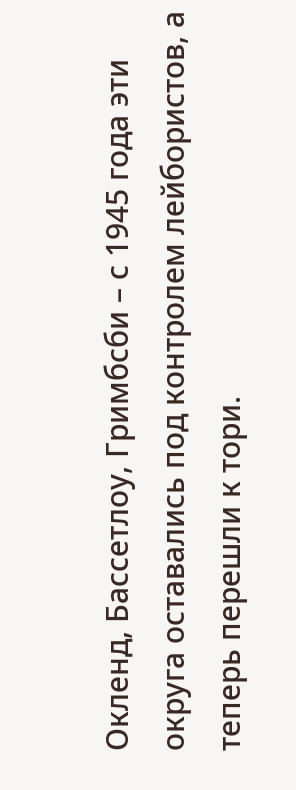Окленд, Бассетлоу, Гримбсби – с 1945 года эти округа оставались под контролем лейбористов, а теперь перешли к тори.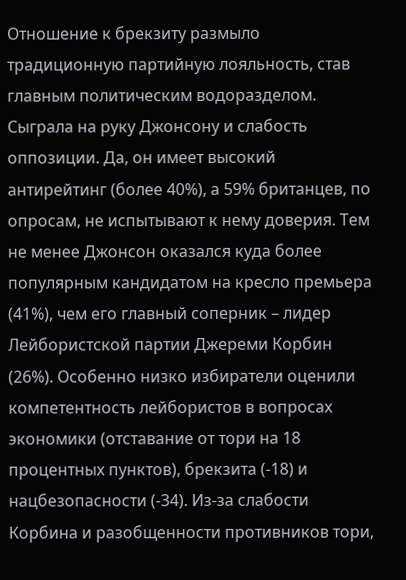Отношение к брекзиту размыло традиционную партийную лояльность, став главным политическим водоразделом.
Сыграла на руку Джонсону и слабость оппозиции. Да, он имеет высокий антирейтинг (более 40%), а 59% британцев, по опросам, не испытывают к нему доверия. Тем не менее Джонсон оказался куда более популярным кандидатом на кресло премьера (41%), чем его главный соперник – лидер Лейбористской партии Джереми Корбин (26%). Особенно низко избиратели оценили компетентность лейбористов в вопросах экономики (отставание от тори на 18 процентных пунктов), брекзита (-18) и нацбезопасности (-34). Из-за слабости Корбина и разобщенности противников тори,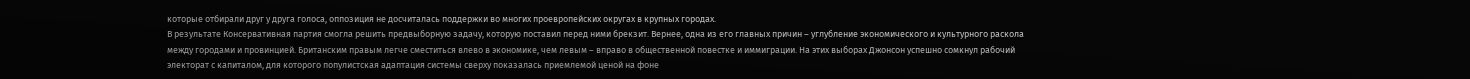которые отбирали друг у друга голоса, оппозиция не досчиталась поддержки во многих проевропейских округах в крупных городах.
В результате Консервативная партия смогла решить предвыборную задачу, которую поставил перед ними брекзит. Вернее, одна из его главных причин – углубление экономического и культурного раскола между городами и провинцией. Британским правым легче сместиться влево в экономике, чем левым – вправо в общественной повестке и иммиграции. На этих выборах Джонсон успешно сомкнул рабочий электорат с капиталом, для которого популистская адаптация системы сверху показалась приемлемой ценой на фоне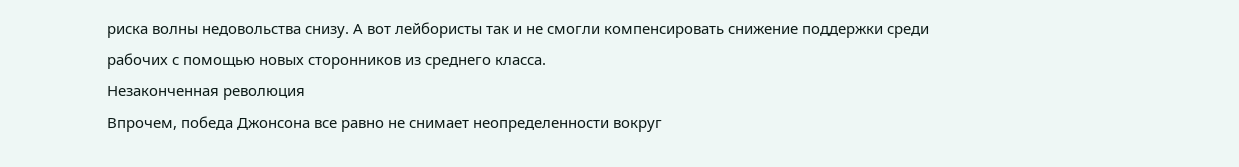риска волны недовольства снизу. А вот лейбористы так и не смогли компенсировать снижение поддержки среди рабочих с помощью новых сторонников из среднего класса.
Незаконченная революция
Впрочем, победа Джонсона все равно не снимает неопределенности вокруг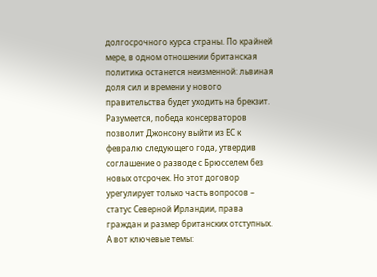долгосрочного курса страны. По крайней мере, в одном отношении британская политика останется неизменной: львиная доля сил и времени у нового правительства будет уходить на брекзит.
Разумеется, победа консерваторов позволит Джонсону выйти из ЕС к февралю следующего года, утвердив соглашение о разводе с Брюсселем без новых отсрочек. Но этот договор урегулирует только часть вопросов – статус Северной Ирландии, права граждан и размер британских отступных.
А вот ключевые темы: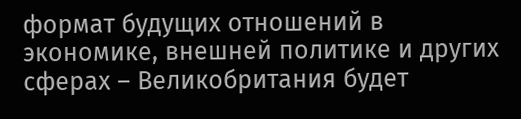формат будущих отношений в экономике, внешней политике и других сферах – Великобритания будет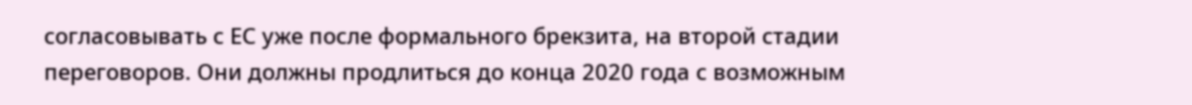согласовывать с ЕС уже после формального брекзита, на второй стадии переговоров. Они должны продлиться до конца 2020 года с возможным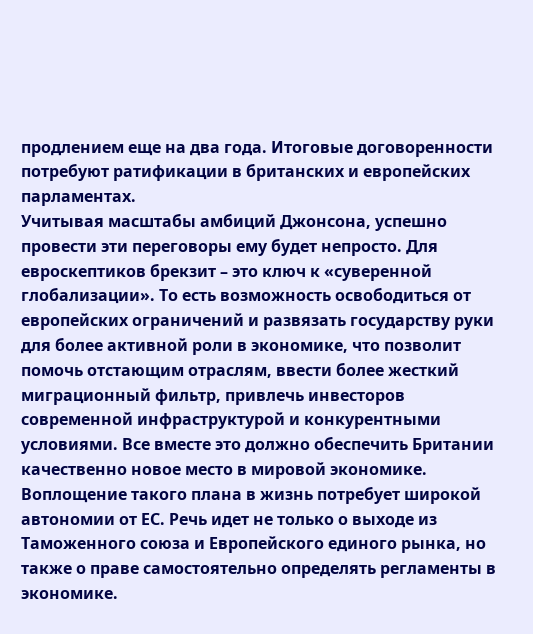продлением еще на два года. Итоговые договоренности потребуют ратификации в британских и европейских парламентах.
Учитывая масштабы амбиций Джонсона, успешно провести эти переговоры ему будет непросто. Для евроскептиков брекзит – это ключ к «суверенной глобализации». То есть возможность освободиться от европейских ограничений и развязать государству руки для более активной роли в экономике, что позволит помочь отстающим отраслям, ввести более жесткий миграционный фильтр, привлечь инвесторов современной инфраструктурой и конкурентными условиями. Все вместе это должно обеспечить Британии качественно новое место в мировой экономике.
Воплощение такого плана в жизнь потребует широкой автономии от ЕС. Речь идет не только о выходе из Таможенного союза и Европейского единого рынка, но также о праве самостоятельно определять регламенты в экономике.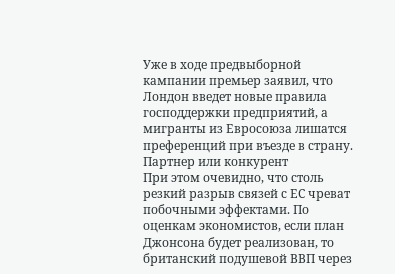Уже в ходе предвыборной кампании премьер заявил, что Лондон введет новые правила господдержки предприятий, а мигранты из Евросоюза лишатся преференций при въезде в страну.
Партнер или конкурент
При этом очевидно, что столь резкий разрыв связей с ЕС чреват побочными эффектами. По оценкам экономистов, если план Джонсона будет реализован, то британский подушевой ВВП через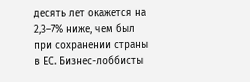десять лет окажется на 2,3–7% ниже, чем был при сохранении страны в ЕС. Бизнес-лоббисты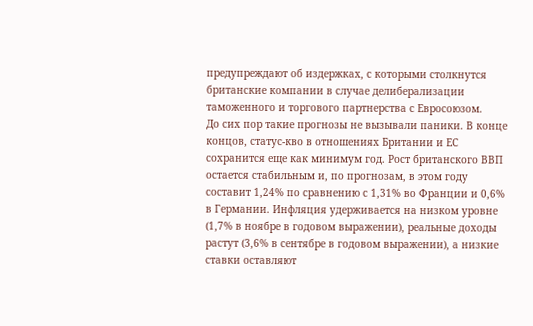предупреждают об издержках, с которыми столкнутся британские компании в случае делиберализации таможенного и торгового партнерства с Евросоюзом.
До сих пор такие прогнозы не вызывали паники. В конце концов, статус-кво в отношениях Британии и ЕС сохранится еще как минимум год. Рост британского ВВП остается стабильным и, по прогнозам, в этом году составит 1,24% по сравнению с 1,31% во Франции и 0,6% в Германии. Инфляция удерживается на низком уровне (1,7% в ноябре в годовом выражении), реальные доходы растут (3,6% в сентябре в годовом выражении), а низкие ставки оставляют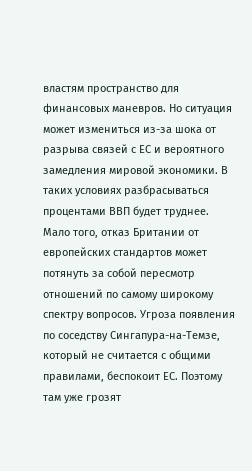властям пространство для финансовых маневров. Но ситуация может измениться из-за шока от разрыва связей с ЕС и вероятного замедления мировой экономики. В таких условиях разбрасываться процентами ВВП будет труднее.
Мало того, отказ Британии от европейских стандартов может потянуть за собой пересмотр отношений по самому широкому спектру вопросов. Угроза появления по соседству Сингапура-на-Темзе, который не считается с общими правилами, беспокоит ЕС. Поэтому там уже грозят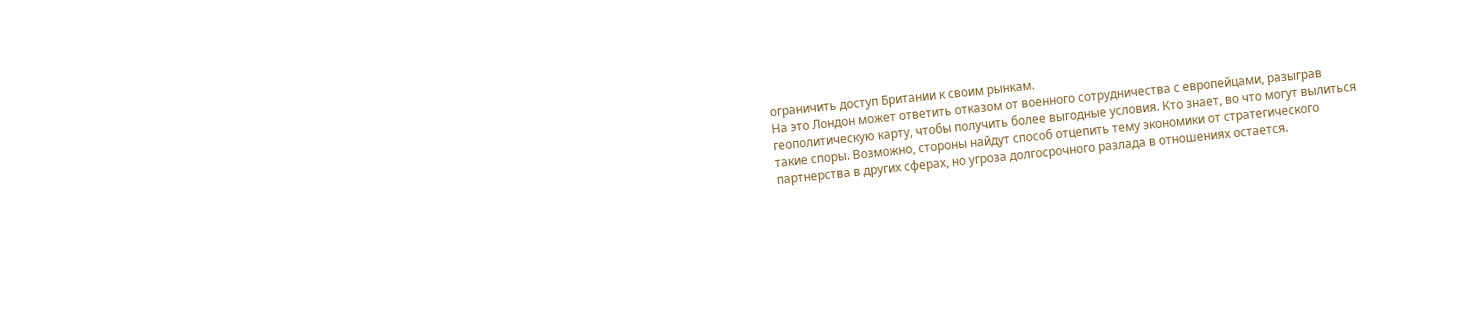ограничить доступ Британии к своим рынкам.
На это Лондон может ответить отказом от военного сотрудничества с европейцами, разыграв геополитическую карту, чтобы получить более выгодные условия. Кто знает, во что могут вылиться такие споры. Возможно, стороны найдут способ отцепить тему экономики от стратегического партнерства в других сферах, но угроза долгосрочного разлада в отношениях остается.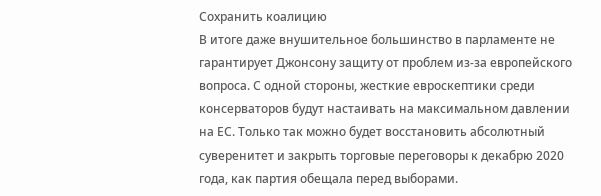Сохранить коалицию
В итоге даже внушительное большинство в парламенте не гарантирует Джонсону защиту от проблем из-за европейского вопроса. С одной стороны, жесткие евроскептики среди консерваторов будут настаивать на максимальном давлении на ЕС. Только так можно будет восстановить абсолютный суверенитет и закрыть торговые переговоры к декабрю 2020 года, как партия обещала перед выборами.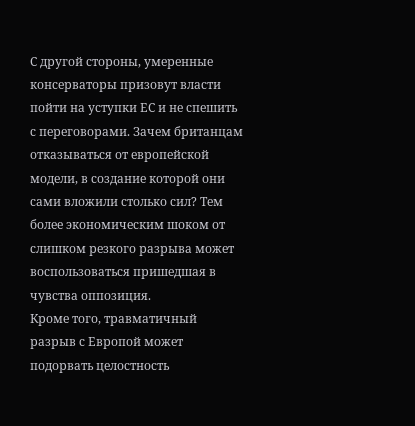С другой стороны, умеренные консерваторы призовут власти пойти на уступки ЕС и не спешить с переговорами. Зачем британцам отказываться от европейской модели, в создание которой они сами вложили столько сил? Тем более экономическим шоком от слишком резкого разрыва может воспользоваться пришедшая в чувства оппозиция.
Кроме того, травматичный разрыв с Европой может подорвать целостность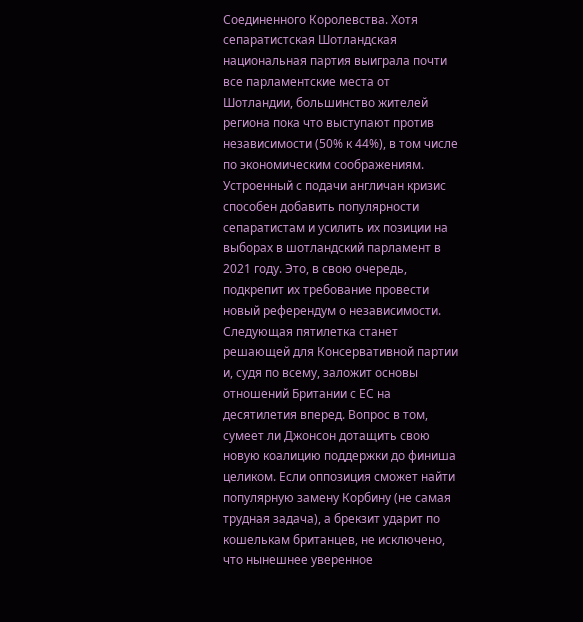Соединенного Королевства. Хотя сепаратистская Шотландская национальная партия выиграла почти все парламентские места от Шотландии, большинство жителей региона пока что выступают против независимости (50% к 44%), в том числе по экономическим соображениям. Устроенный с подачи англичан кризис способен добавить популярности сепаратистам и усилить их позиции на выборах в шотландский парламент в 2021 году. Это, в свою очередь, подкрепит их требование провести новый референдум о независимости.
Следующая пятилетка станет решающей для Консервативной партии и, судя по всему, заложит основы отношений Британии с ЕС на десятилетия вперед. Вопрос в том, сумеет ли Джонсон дотащить свою новую коалицию поддержки до финиша целиком. Если оппозиция сможет найти популярную замену Корбину (не самая трудная задача), а брекзит ударит по кошелькам британцев, не исключено, что нынешнее уверенное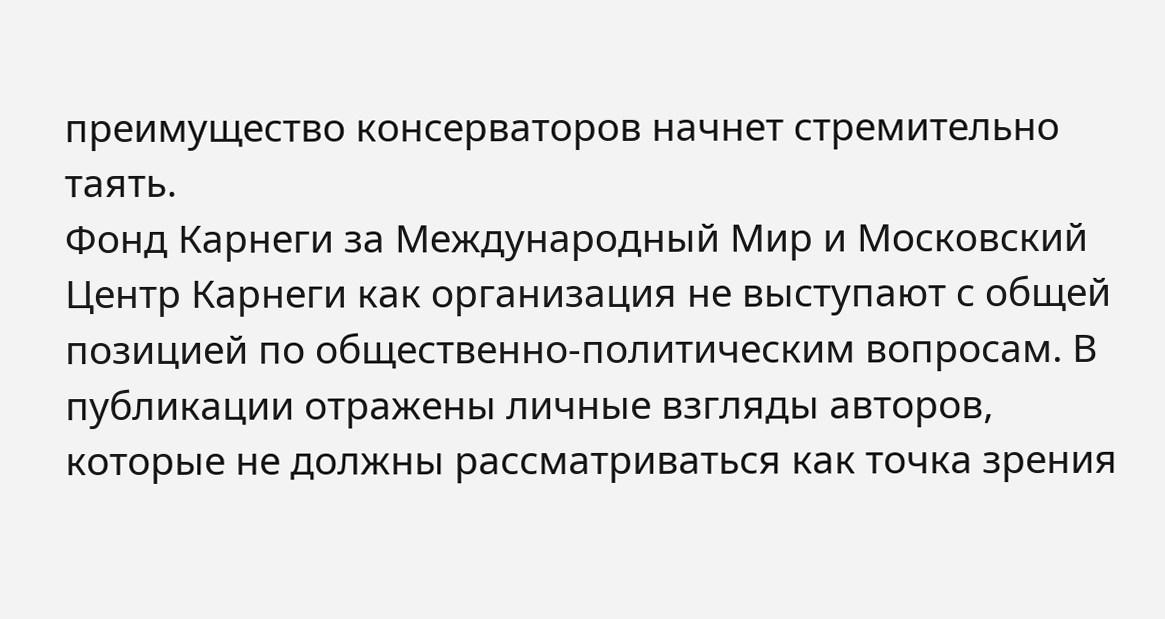преимущество консерваторов начнет стремительно таять.
Фонд Карнеги за Международный Мир и Московский Центр Карнеги как организация не выступают с общей позицией по общественно-политическим вопросам. В публикации отражены личные взгляды авторов, которые не должны рассматриваться как точка зрения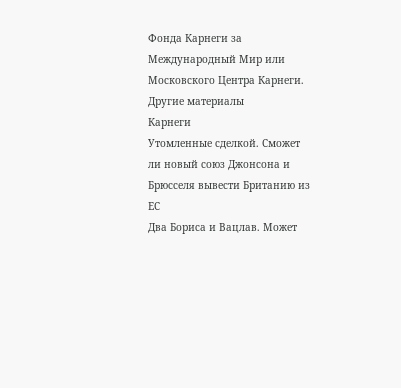Фонда Карнеги за Международный Мир или Московского Центра Карнеги.
Другие материалы
Карнеги
Утомленные сделкой. Сможет ли новый союз Джонсона и Брюсселя вывести Британию из ЕС
Два Бориса и Вацлав. Может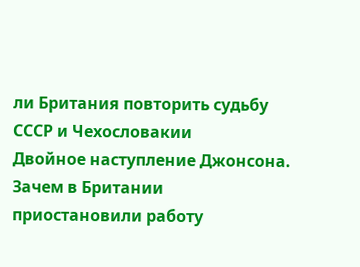ли Британия повторить судьбу СССР и Чехословакии
Двойное наступление Джонсона. Зачем в Британии приостановили работу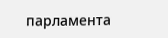парламента